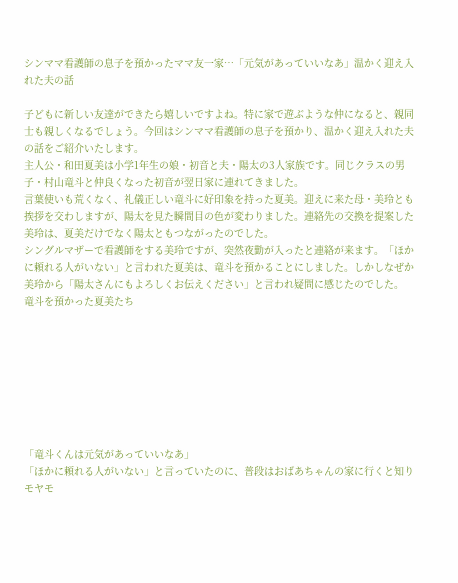シンママ看護師の息子を預かったママ友一家…「元気があっていいなあ」温かく迎え入れた夫の話

子どもに新しい友達ができたら嬉しいですよね。特に家で遊ぶような仲になると、親同士も親しくなるでしょう。今回はシンママ看護師の息子を預かり、温かく迎え入れた夫の話をご紹介いたします。
主人公・和田夏美は小学1年生の娘・初音と夫・陽太の3人家族です。同じクラスの男子・村山竜斗と仲良くなった初音が翌日家に連れてきました。
言葉使いも荒くなく、礼儀正しい竜斗に好印象を持った夏美。迎えに来た母・美玲とも挨拶を交わしますが、陽太を見た瞬間目の色が変わりました。連絡先の交換を提案した美玲は、夏美だけでなく陽太ともつながったのでした。
シングルマザーで看護師をする美玲ですが、突然夜勤が入ったと連絡が来ます。「ほかに頼れる人がいない」と言われた夏美は、竜斗を預かることにしました。しかしなぜか美玲から「陽太さんにもよろしくお伝えください」と言われ疑問に感じたのでした。
竜斗を預かった夏美たち








「竜斗くんは元気があっていいなあ」
「ほかに頼れる人がいない」と言っていたのに、普段はおばあちゃんの家に行くと知りモヤモ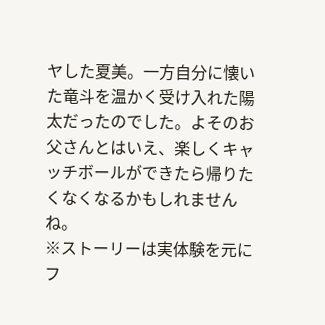ヤした夏美。一方自分に懐いた竜斗を温かく受け入れた陽太だったのでした。よそのお父さんとはいえ、楽しくキャッチボールができたら帰りたくなくなるかもしれませんね。
※ストーリーは実体験を元にフ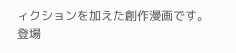ィクションを加えた創作漫画です。
登場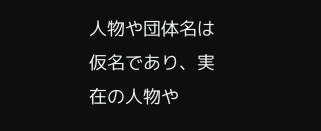人物や団体名は仮名であり、実在の人物や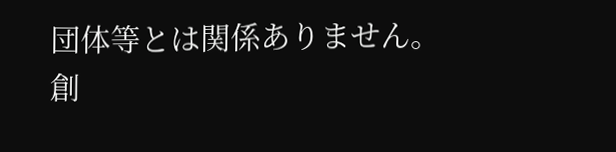団体等とは関係ありません。
創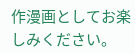作漫画としてお楽しみください。